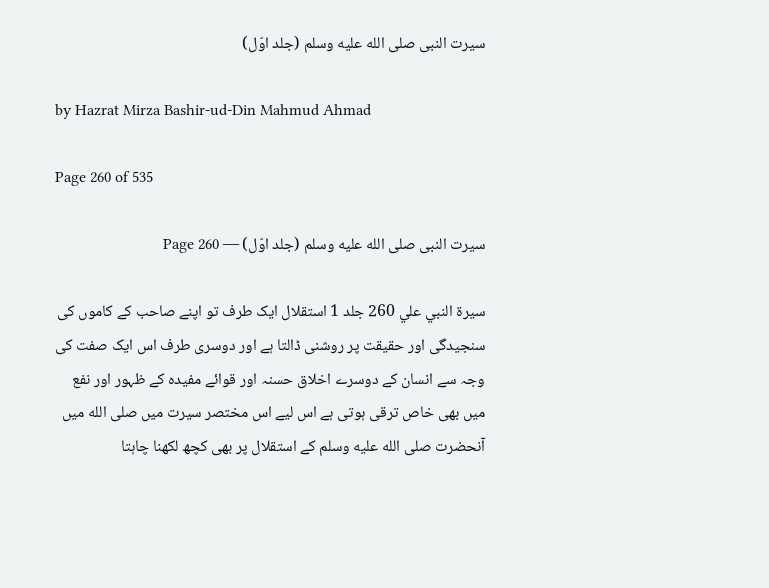سیرت النبی صلى الله عليه وسلم (جلد اوّل)

by Hazrat Mirza Bashir-ud-Din Mahmud Ahmad

Page 260 of 535

سیرت النبی صلى الله عليه وسلم (جلد اوّل) — Page 260

سيرة النبي علي 260 جلد 1 استقلال ایک طرف تو اپنے صاحب کے کاموں کی سنجیدگی اور حقیقت پر روشنی ڈالتا ہے اور دوسری طرف اس ایک صفت کی وجہ سے انسان کے دوسرے اخلاق حسنہ اور قوائے مفیدہ کے ظہور اور نفع میں بھی خاص ترقی ہوتی ہے اس لیے اس مختصر سیرت میں صلى الله میں آنحضرت صلى الله عليه وسلم کے استقلال پر بھی کچھ لکھنا چاہتا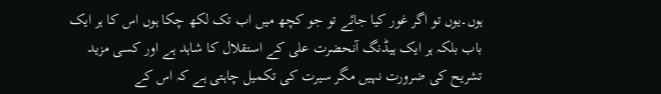ہوں۔یوں تو اگر غور کیا جائے تو جو کچھ میں اب تک لکھ چکا ہوں اس کا ہر ایک باب بلکہ ہر ایک ہیڈنگ آنحضرت علی کے استقلال کا شاہد ہے اور کسی مزید تشریح کی ضرورت نہیں مگر سیرت کی تکمیل چاہتی ہے کہ اس کے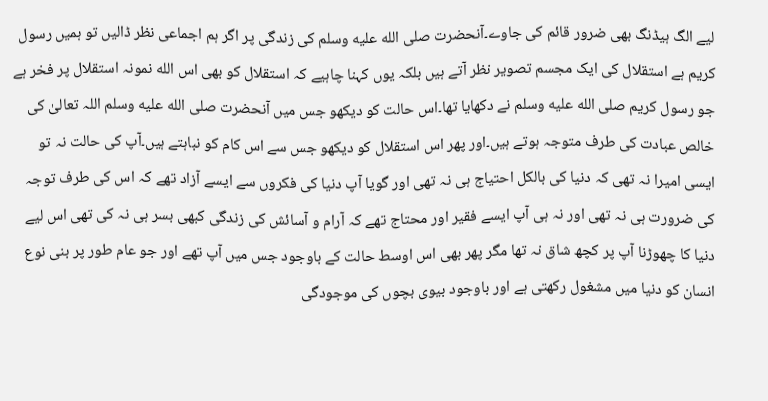لیے الگ ہیڈنگ بھی ضرور قائم کی جاوے۔آنحضرت صلى الله عليه وسلم کی زندگی پر اگر ہم اجماعی نظر ڈالیں تو ہمیں رسول کریم ہے استقلال کی ایک مجسم تصویر نظر آتے ہیں بلکہ یوں کہنا چاہیے کہ استقلال کو بھی اس الله نمونہ استقلال پر فخر ہے جو رسول کریم صلى الله عليه وسلم نے دکھایا تھا۔اس حالت کو دیکھو جس میں آنحضرت صلى الله عليه وسلم اللہ تعالیٰ کی خالص عبادت کی طرف متوجہ ہوتے ہیں۔اور پھر اس استقلال کو دیکھو جس سے اس کام کو نباہتے ہیں۔آپ کی حالت نہ تو ایسی امیرا نہ تھی کہ دنیا کی بالکل احتیاج ہی نہ تھی اور گویا آپ دنیا کی فکروں سے ایسے آزاد تھے کہ اس کی طرف توجہ کی ضرورت ہی نہ تھی اور نہ ہی آپ ایسے فقیر اور محتاج تھے کہ آرام و آسائش کی زندگی کبھی بسر ہی نہ کی تھی اس لیے دنیا کا چھوڑنا آپ پر کچھ شاق نہ تھا مگر پھر بھی اس اوسط حالت کے باوجود جس میں آپ تھے اور جو عام طور پر بنی نوع انسان کو دنیا میں مشغول رکھتی ہے اور باوجود بیوی بچوں کی موجودگی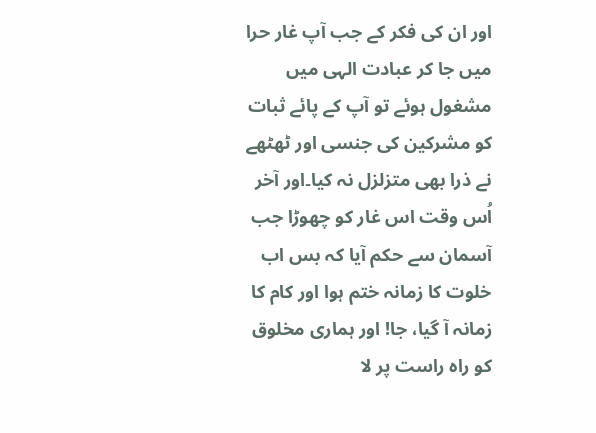اور ان کی فکر کے جب آپ غار حرا میں جا کر عبادت الہی میں مشغول ہوئے تو آپ کے پائے ثبات کو مشرکین کی جنسی اور ٹھٹھے نے ذرا بھی متزلزل نہ کیا۔اور آخر اُس وقت اس غار کو چھوڑا جب آسمان سے حکم آیا کہ بس اب خلوت کا زمانہ ختم ہوا اور کام کا زمانہ آ گیا، جا! اور ہماری مخلوق کو راہ راست پر لا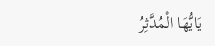يَايُّهَا الْمُدَّثِرُ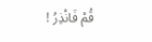قُمْ فَانْذِرُ !